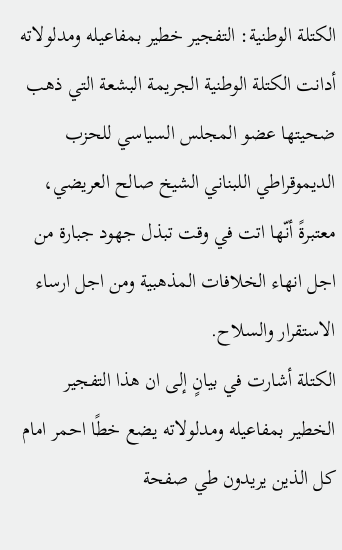الكتلة الوطنية: التفجير خطير بمفاعيله ومدلولاته
أدانت الكتلة الوطنية الجريمة البشعة التي ذهب ضحيتها عضو المجلس السياسي للحزب الديموقراطي اللبناني الشيخ صالح العريضي، معتبرةً أنّها اتت في وقت تبذل جهود جبارة من اجل انهاء الخلافات المذهبية ومن اجل ارساء الاستقرار والسلاح.
الكتلة أشارت في بيانٍ إلى ان هذا التفجير الخطير بمفاعيله ومدلولاته يضع خطًا احمر امام كل الذين يريدون طي صفحة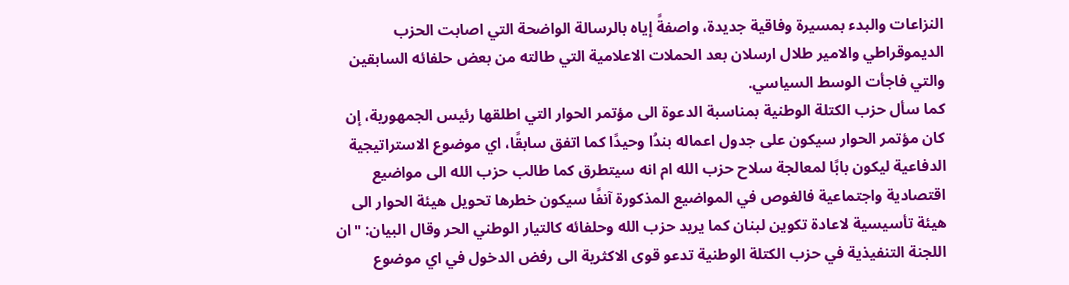النزاعات والبدء بمسيرة وفاقية جديدة، واصفةً إياه بالرسالة الواضحة التي اصابت الحزب الديموقراطي والامير طلال ارسلان بعد الحملات الاعلامية التي طالته من بعض حلفائه السابقين والتي فاجأت الوسط السياسي.
كما سأل حزب الكتلة الوطنية بمناسبة الدعوة الى مؤتمر الحوار التي اطلقها رئيس الجمهورية، إن كان مؤتمر الحوار سيكون على جدول اعماله بندُا وحيدًا كما اتفق سابقًا، اي موضوع الاستراتيجية الدفاعية ليكون بابًا لمعالجة سلاح حزب الله ام انه سيتطرق كما طالب حزب الله الى مواضيع اقتصادية واجتماعية فالغوص في المواضيع المذكورة آنفًا سيكون خطرها تحويل هيئة الحوار الى هيئة تأسيسية لاعادة تكوين لبنان كما يريد حزب الله وحلفائه كالتيار الوطني الحر وقال البيان: "ان اللجنة التنفيذية في حزب الكتلة الوطنية تدعو قوى الاكثرية الى رفض الدخول في اي موضوع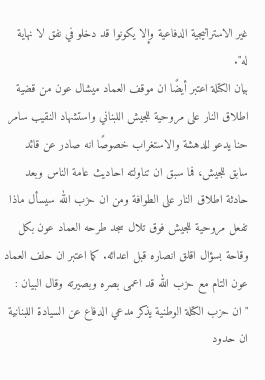غير الاستراتيجية الدفاعية وإلا يكونوا قد دخلو في نفق لا نهاية له".
بيان الكتلة اعتبر أيضًا ان موقف العماد ميشال عون من قضية اطلاق النار على مروحية للجيش اللبناني واستشهاد النقيب سامر حنا يدعو للدهشة والاستغراب خصوصًا انه صادر عن قائد سابق للجيش، فما سبق ان تناولته احاديث عامة الناس وبعد حادثة اطلاق النار على الطوافة ومن ان حزب الله سيسأل ماذا تفعل مروحية للجيش فوق تلال سجد طرحه العماد عون بكل وقاحة بسؤال اقلق انصاره قبل اعدائه. كما اعتبر ان حلف العماد عون التام مع حزب الله قد اعمى بصره وبصيرته وقال البيان : "ان حزب الكتلة الوطنية يذكر مدعي الدفاع عن السيادة اللبنانية ان حدود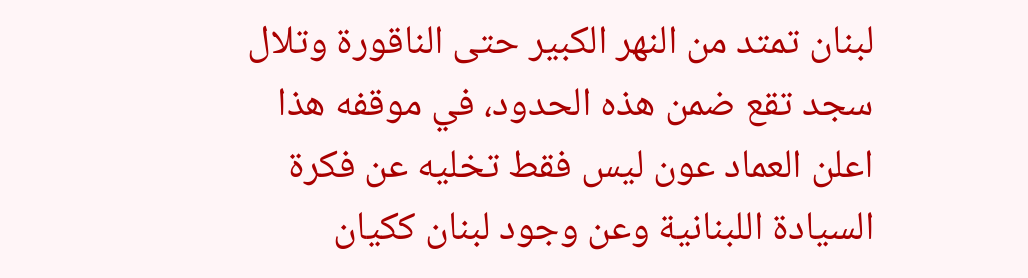لبنان تمتد من النهر الكبير حتى الناقورة وتلال سجد تقع ضمن هذه الحدود، في موقفه هذا اعلن العماد عون ليس فقط تخليه عن فكرة السيادة اللبنانية وعن وجود لبنان ككيان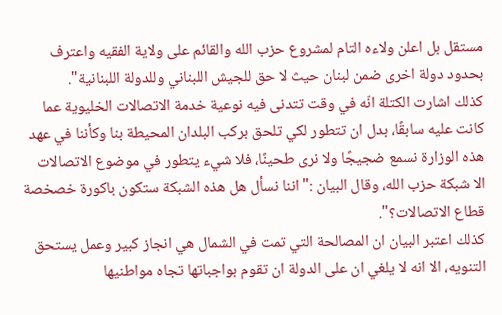مستقل بل اعلن ولاءه التام لمشروع حزب الله والقائم على ولاية الفقيه واعترف بحدود دولة اخرى ضمن لبنان حيث لا حق للجيش اللبناني وللدولة اللبنانية".
كذلك اشارت الكتلة انّه في وقت تتدنى فيه نوعية خدمة الاتصالات الخليوية عما كانت عليه سابقًا، بدل ان تتطور لكي تلحق بركب البلدان المحيطة بنا وكأننا في عهد هذه الوزارة نسمع ضجيجًا ولا نرى طحينًا، فلا شيء يتطور في موضوع الاتصالات الا شبكة حزب الله، وقال البيان :"اننا نسأل هل هذه الشبكة ستكون باكورة خصخصة قطاع الاتصالات؟".
كذلك اعتبر البيان ان المصالحة التي تمت في الشمال هي انجاز كبير وعمل يستحق التنويه، الا انه لا يلغي ان على الدولة ان تقوم بواجباتها تجاه مواطنيها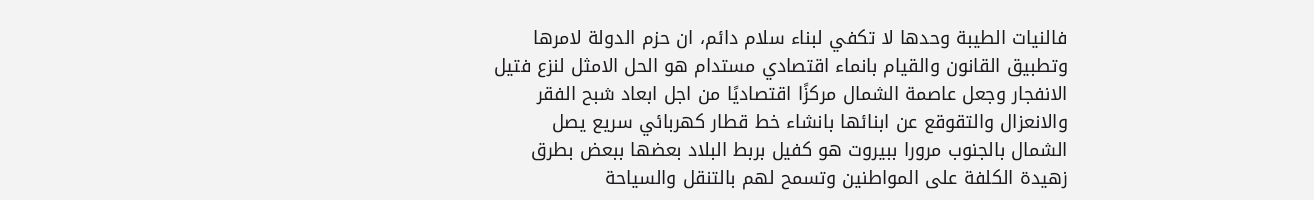فالنيات الطيبة وحدها لا تكفي لبناء سلام دائم، ان حزم الدولة لامرها وتطبيق القانون والقيام بانماء اقتصادي مستدام هو الحل الامثل لنزع فتيل الانفجار وجعل عاصمة الشمال مركزًا اقتصاديًا من اجل ابعاد شبح الفقر والانعزال والتقوقع عن ابنائها بانشاء خط قطار كهربائي سريع يصل الشمال بالجنوب مرورا ببيروت هو كفيل بربط البلاد بعضها ببعض بطرق زهيدة الكلفة على المواطنين وتسمح لهم بالتنقل والسياحة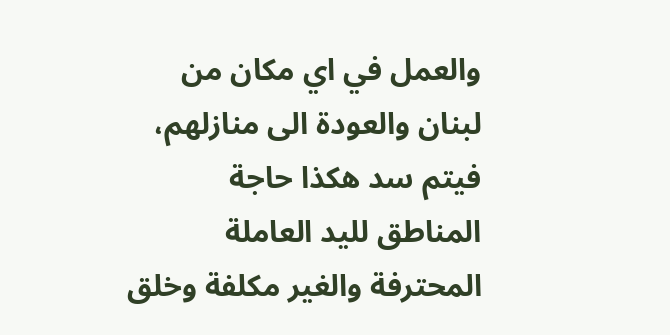والعمل في اي مكان من لبنان والعودة الى منازلهم، فيتم سد هكذا حاجة المناطق لليد العاملة المحترفة والغير مكلفة وخلق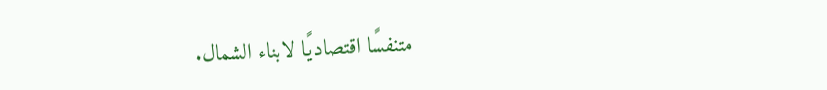متنفسًا اقتصاديًا لابناء الشمال.